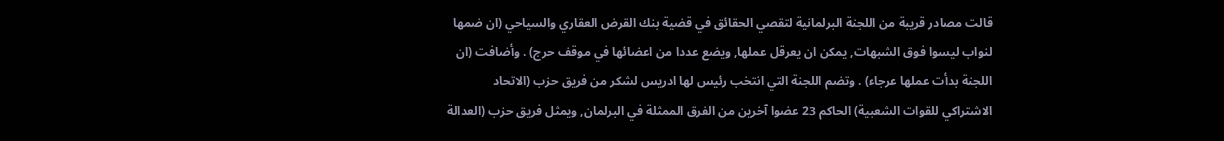قالت مصادر قريبة من اللجنة البرلمانية لتقصي الحقائق في قضية بنك القرض العقاري والسياحي (ان ضمها لنواب ليسوا فوق الشبهات, يمكن ان يعرقل عملها, ويضع عددا من اعضائها في موقف حرج) . وأضافت (ان اللجنة بدأت عملها عرجاء) . وتضم اللجنة التي انتخب رئيس لها ادريس لشكر من فريق حزب (الاتحاد الاشتراكي للقوات الشعبية) الحاكم 23 عضوا آخرين من الفرق الممثلة في البرلمان, ويمثل فريق حزب (العدالة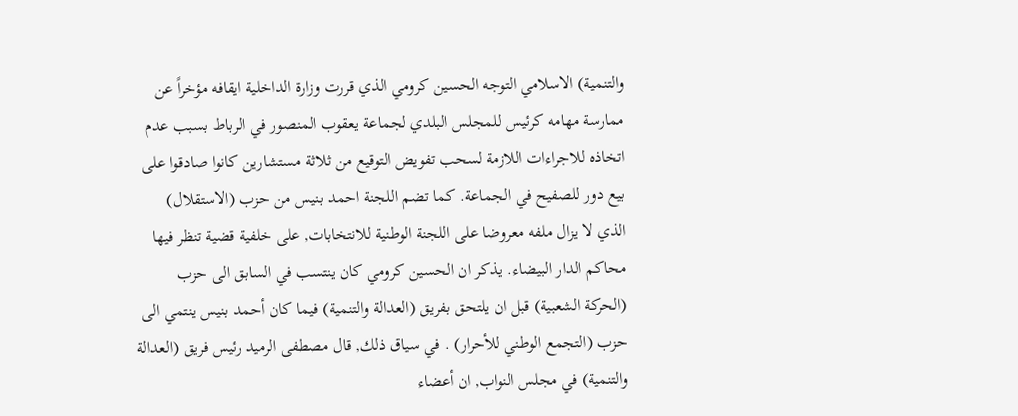والتنمية) الاسلامي التوجه الحسين كرومي الذي قررت وزارة الداخلية ايقافه مؤخراً عن ممارسة مهامه كرئيس للمجلس البلدي لجماعة يعقوب المنصور في الرباط بسبب عدم اتخاذه للاجراءات اللازمة لسحب تفويض التوقيع من ثلاثة مستشارين كانوا صادقوا على بيع دور للصفيح في الجماعة. كما تضم اللجنة احمد بنيس من حزب (الاستقلال) الذي لا يزال ملفه معروضا على اللجنة الوطنية للانتخابات, على خلفية قضية تنظر فيها محاكم الدار البيضاء. يذكر ان الحسين كرومي كان ينتسب في السابق الى حزب (الحركة الشعبية) قبل ان يلتحق بفريق (العدالة والتنمية) فيما كان أحمد بنيس ينتمي الى حزب (التجمع الوطني للأحرار) . في سياق ذلك, قال مصطفى الرميد رئيس فريق (العدالة والتنمية) في مجلس النواب, ان أعضاء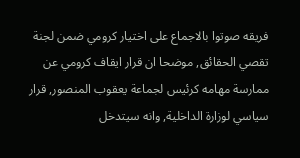فريقه صوتوا بالاجماع على اختيار كرومي ضمن لجنة تقصي الحقائق, موضحا ان قرار ايقاف كرومي عن ممارسة مهامه كرئيس لجماعة يعقوب المنصور, قرار سياسي لوزارة الداخلية, وانه سيتدخل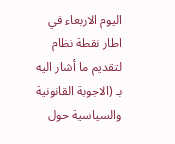اليوم الاربعاء في اطار نقطة نظام لتقديم ما أشار اليه بـ (الاجوبة القانونية والسياسية حول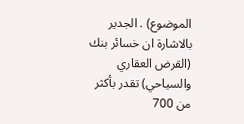الموضوع) . الجدير بالاشارة ان خسائر بنك (القرض العقاري والسياحي) تقدر بأكثر من 700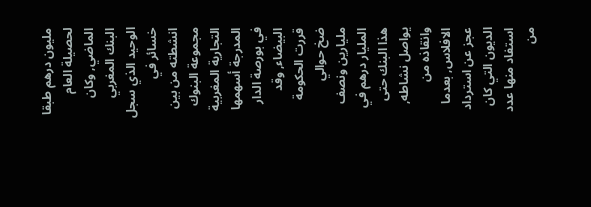مليون درهم طبقا لحصيلة العام الماضي, وكان البنك المغربي الوحيد الذي سجل خسائر في انشطته من بين مجموعة البنوك التجارية المغربية المدرجة أسهمها في بورصة الدار البيضاء, وقد قررت الحكومة ضخ حوالي مليارين ونصف المليار درهم في هذا البنك حتى يواصل نشاطه, وانقاذه من الافلاس, بعدما عجز عن استرداد الديون التي كان استفاد منها عدد من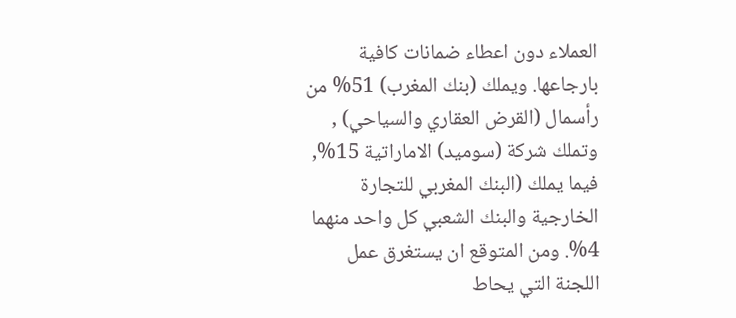العملاء دون اعطاء ضمانات كافية بارجاعها. ويملك (بنك المغرب) 51% من رأسمال (القرض العقاري والسياحي) , وتملك شركة (سوميد) الاماراتية 15%, فيما يملك (البنك المغربي للتجارة الخارجية والبنك الشعبي كل واحد منهما 4%. ومن المتوقع ان يستغرق عمل اللجنة التي يحاط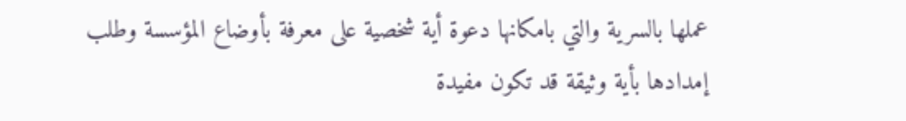عملها بالسرية والتي بامكانها دعوة أية شخصية على معرفة بأوضاع المؤسسة وطلب إمدادها بأية وثيقة قد تكون مفيدة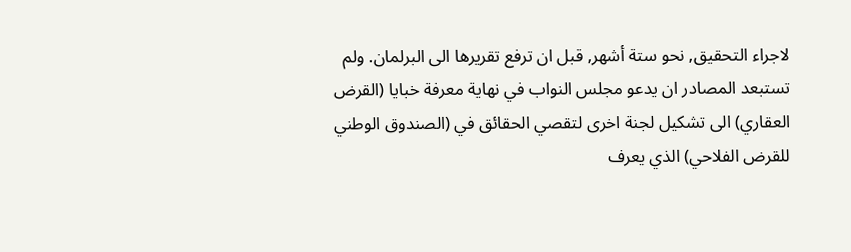لاجراء التحقيق, نحو ستة أشهر, قبل ان ترفع تقريرها الى البرلمان. ولم تستبعد المصادر ان يدعو مجلس النواب في نهاية معرفة خبايا (القرض العقاري) الى تشكيل لجنة اخرى لتقصي الحقائق في (الصندوق الوطني للقرض الفلاحي) الذي يعرف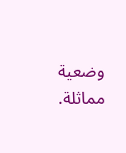وضعية مماثلة.